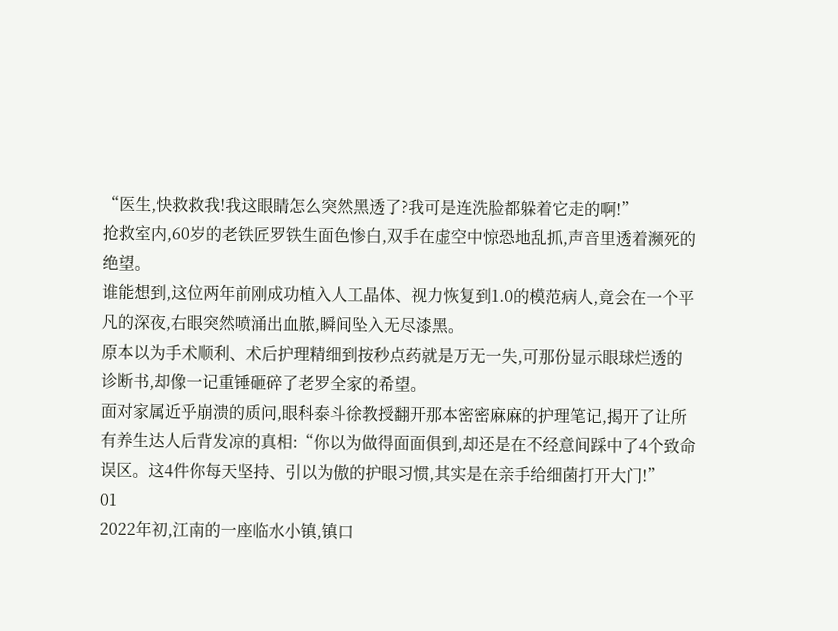“医生,快救救我!我这眼睛怎么突然黑透了?我可是连洗脸都躲着它走的啊!”
抢救室内,60岁的老铁匠罗铁生面色惨白,双手在虚空中惊恐地乱抓,声音里透着濒死的绝望。
谁能想到,这位两年前刚成功植入人工晶体、视力恢复到1.0的模范病人,竟会在一个平凡的深夜,右眼突然喷涌出血脓,瞬间坠入无尽漆黑。
原本以为手术顺利、术后护理精细到按秒点药就是万无一失,可那份显示眼球烂透的诊断书,却像一记重锤砸碎了老罗全家的希望。
面对家属近乎崩溃的质问,眼科泰斗徐教授翻开那本密密麻麻的护理笔记,揭开了让所有养生达人后背发凉的真相:“你以为做得面面俱到,却还是在不经意间踩中了4个致命误区。这4件你每天坚持、引以为傲的护眼习惯,其实是在亲手给细菌打开大门!”
01
2022年初,江南的一座临水小镇,镇口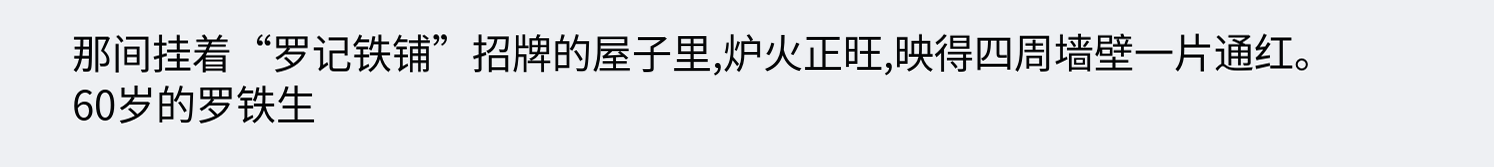那间挂着“罗记铁铺”招牌的屋子里,炉火正旺,映得四周墙壁一片通红。
60岁的罗铁生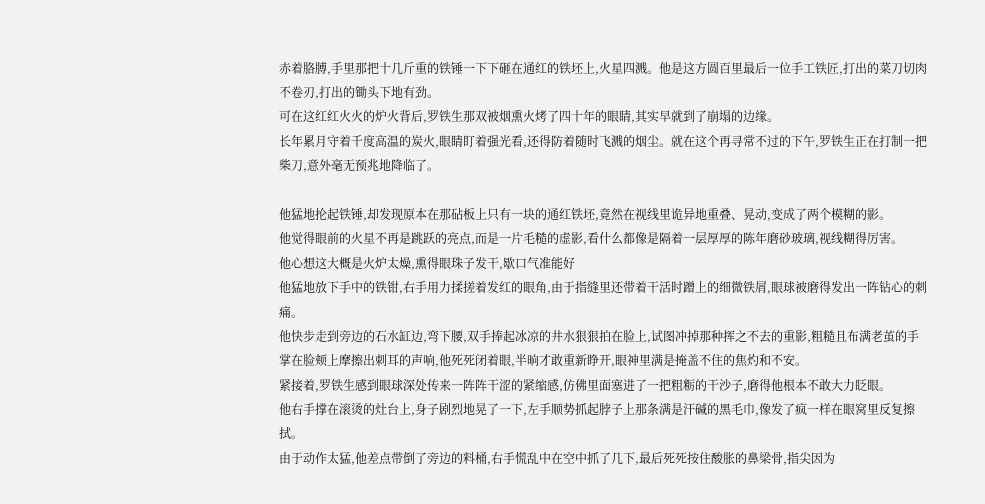赤着胳膊,手里那把十几斤重的铁锤一下下砸在通红的铁坯上,火星四溅。他是这方圆百里最后一位手工铁匠,打出的菜刀切肉不卷刃,打出的锄头下地有劲。
可在这红红火火的炉火背后,罗铁生那双被烟熏火烤了四十年的眼睛,其实早就到了崩塌的边缘。
长年累月守着千度高温的炭火,眼睛盯着强光看,还得防着随时飞溅的烟尘。就在这个再寻常不过的下午,罗铁生正在打制一把柴刀,意外毫无预兆地降临了。

他猛地抡起铁锤,却发现原本在那砧板上只有一块的通红铁坯,竟然在视线里诡异地重叠、晃动,变成了两个模糊的影。
他觉得眼前的火星不再是跳跃的亮点,而是一片毛糙的虚影,看什么都像是隔着一层厚厚的陈年磨砂玻璃,视线糊得厉害。
他心想这大概是火炉太燥,熏得眼珠子发干,歇口气准能好
他猛地放下手中的铁钳,右手用力揉搓着发红的眼角,由于指缝里还带着干活时蹭上的细微铁屑,眼球被磨得发出一阵钻心的刺痛。
他快步走到旁边的石水缸边,弯下腰,双手捧起冰凉的井水狠狠拍在脸上,试图冲掉那种挥之不去的重影,粗糙且布满老茧的手掌在脸颊上摩擦出刺耳的声响,他死死闭着眼,半晌才敢重新睁开,眼神里满是掩盖不住的焦灼和不安。
紧接着,罗铁生感到眼球深处传来一阵阵干涩的紧缩感,仿佛里面塞进了一把粗粝的干沙子,磨得他根本不敢大力眨眼。
他右手撑在滚烫的灶台上,身子剧烈地晃了一下,左手顺势抓起脖子上那条满是汗碱的黑毛巾,像发了疯一样在眼窝里反复擦拭。
由于动作太猛,他差点带倒了旁边的料桶,右手慌乱中在空中抓了几下,最后死死按住酸胀的鼻梁骨,指尖因为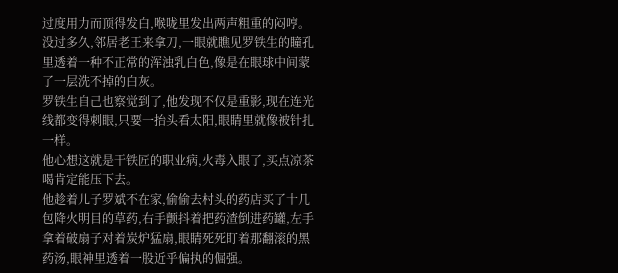过度用力而顶得发白,喉咙里发出两声粗重的闷哼。
没过多久,邻居老王来拿刀,一眼就瞧见罗铁生的瞳孔里透着一种不正常的浑浊乳白色,像是在眼球中间蒙了一层洗不掉的白灰。
罗铁生自己也察觉到了,他发现不仅是重影,现在连光线都变得刺眼,只要一抬头看太阳,眼睛里就像被针扎一样。
他心想这就是干铁匠的职业病,火毒入眼了,买点凉茶喝肯定能压下去。
他趁着儿子罗斌不在家,偷偷去村头的药店买了十几包降火明目的草药,右手颤抖着把药渣倒进药罐,左手拿着破扇子对着炭炉猛扇,眼睛死死盯着那翻滚的黑药汤,眼神里透着一股近乎偏执的倔强。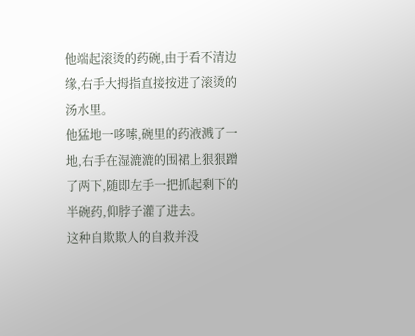他端起滚烫的药碗,由于看不清边缘,右手大拇指直接按进了滚烫的汤水里。
他猛地一哆嗦,碗里的药液溅了一地,右手在湿漉漉的围裙上狠狠蹭了两下,随即左手一把抓起剩下的半碗药,仰脖子灌了进去。
这种自欺欺人的自救并没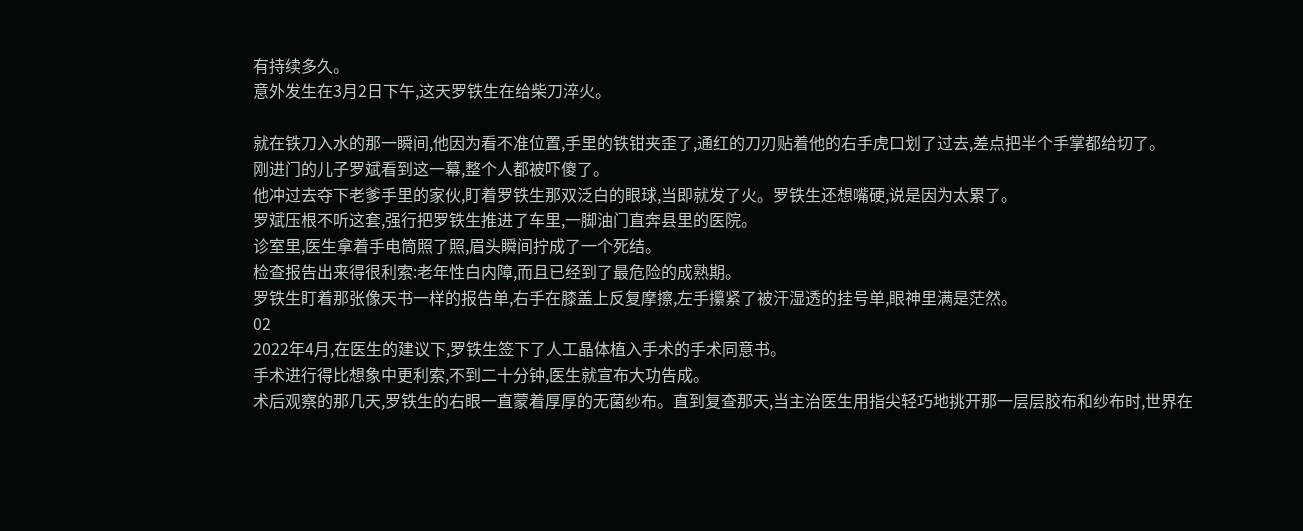有持续多久。
意外发生在3月2日下午,这天罗铁生在给柴刀淬火。

就在铁刀入水的那一瞬间,他因为看不准位置,手里的铁钳夹歪了,通红的刀刃贴着他的右手虎口划了过去,差点把半个手掌都给切了。
刚进门的儿子罗斌看到这一幕,整个人都被吓傻了。
他冲过去夺下老爹手里的家伙,盯着罗铁生那双泛白的眼球,当即就发了火。罗铁生还想嘴硬,说是因为太累了。
罗斌压根不听这套,强行把罗铁生推进了车里,一脚油门直奔县里的医院。
诊室里,医生拿着手电筒照了照,眉头瞬间拧成了一个死结。
检查报告出来得很利索:老年性白内障,而且已经到了最危险的成熟期。
罗铁生盯着那张像天书一样的报告单,右手在膝盖上反复摩擦,左手攥紧了被汗湿透的挂号单,眼神里满是茫然。
02
2022年4月,在医生的建议下,罗铁生签下了人工晶体植入手术的手术同意书。
手术进行得比想象中更利索,不到二十分钟,医生就宣布大功告成。
术后观察的那几天,罗铁生的右眼一直蒙着厚厚的无菌纱布。直到复查那天,当主治医生用指尖轻巧地挑开那一层层胶布和纱布时,世界在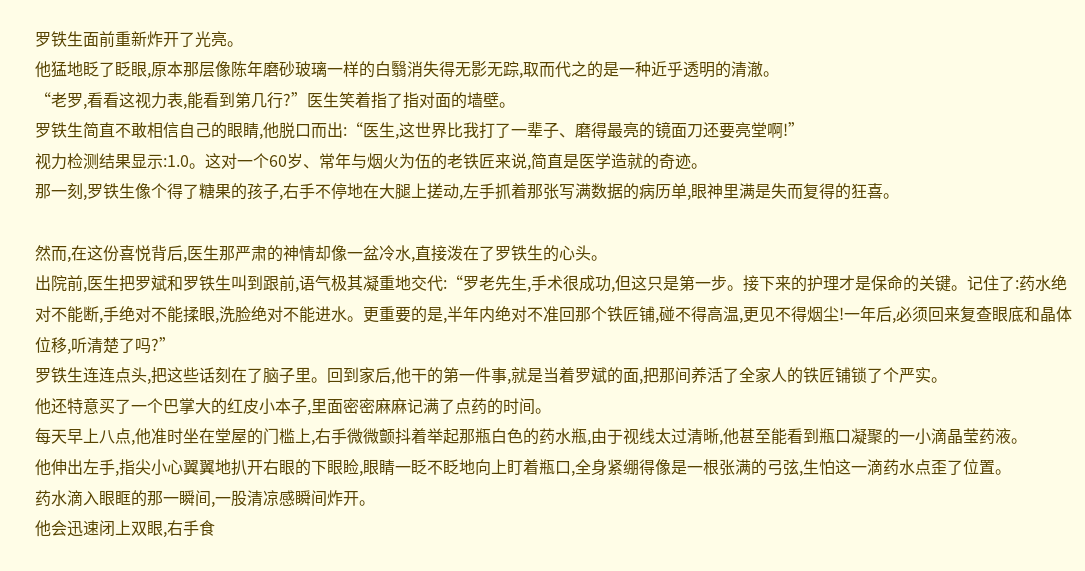罗铁生面前重新炸开了光亮。
他猛地眨了眨眼,原本那层像陈年磨砂玻璃一样的白翳消失得无影无踪,取而代之的是一种近乎透明的清澈。
“老罗,看看这视力表,能看到第几行?”医生笑着指了指对面的墙壁。
罗铁生简直不敢相信自己的眼睛,他脱口而出:“医生,这世界比我打了一辈子、磨得最亮的镜面刀还要亮堂啊!”
视力检测结果显示:1.0。这对一个60岁、常年与烟火为伍的老铁匠来说,简直是医学造就的奇迹。
那一刻,罗铁生像个得了糖果的孩子,右手不停地在大腿上搓动,左手抓着那张写满数据的病历单,眼神里满是失而复得的狂喜。

然而,在这份喜悦背后,医生那严肃的神情却像一盆冷水,直接泼在了罗铁生的心头。
出院前,医生把罗斌和罗铁生叫到跟前,语气极其凝重地交代:“罗老先生,手术很成功,但这只是第一步。接下来的护理才是保命的关键。记住了:药水绝对不能断,手绝对不能揉眼,洗脸绝对不能进水。更重要的是,半年内绝对不准回那个铁匠铺,碰不得高温,更见不得烟尘!一年后,必须回来复查眼底和晶体位移,听清楚了吗?”
罗铁生连连点头,把这些话刻在了脑子里。回到家后,他干的第一件事,就是当着罗斌的面,把那间养活了全家人的铁匠铺锁了个严实。
他还特意买了一个巴掌大的红皮小本子,里面密密麻麻记满了点药的时间。
每天早上八点,他准时坐在堂屋的门槛上,右手微微颤抖着举起那瓶白色的药水瓶,由于视线太过清晰,他甚至能看到瓶口凝聚的一小滴晶莹药液。
他伸出左手,指尖小心翼翼地扒开右眼的下眼睑,眼睛一眨不眨地向上盯着瓶口,全身紧绷得像是一根张满的弓弦,生怕这一滴药水点歪了位置。
药水滴入眼眶的那一瞬间,一股清凉感瞬间炸开。
他会迅速闭上双眼,右手食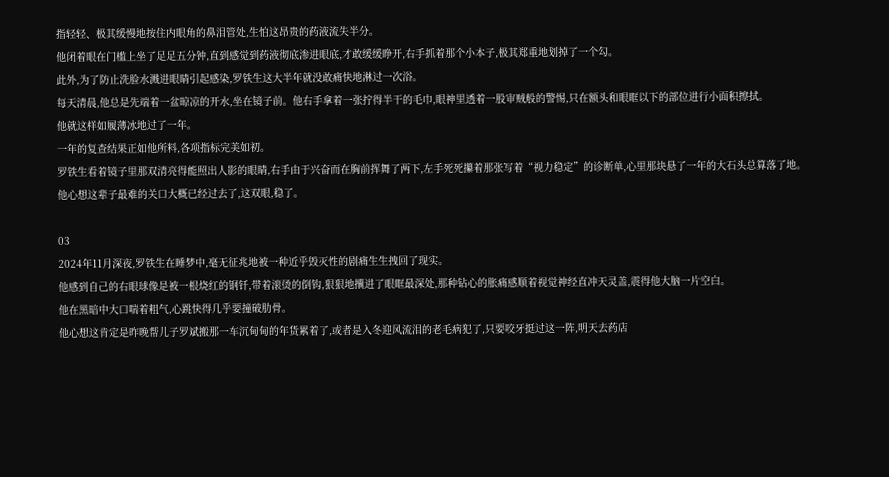指轻轻、极其缓慢地按住内眼角的鼻泪管处,生怕这昂贵的药液流失半分。
他闭着眼在门槛上坐了足足五分钟,直到感觉到药液彻底渗进眼底,才敢缓缓睁开,右手抓着那个小本子,极其郑重地划掉了一个勾。
此外,为了防止洗脸水溅进眼睛引起感染,罗铁生这大半年就没敢痛快地淋过一次浴。
每天清晨,他总是先端着一盆晾凉的开水,坐在镜子前。他右手拿着一张拧得半干的毛巾,眼神里透着一股审贼般的警惕,只在额头和眼眶以下的部位进行小面积擦拭。
他就这样如履薄冰地过了一年。
一年的复查结果正如他所料,各项指标完美如初。
罗铁生看着镜子里那双清亮得能照出人影的眼睛,右手由于兴奋而在胸前挥舞了两下,左手死死攥着那张写着“视力稳定”的诊断单,心里那块悬了一年的大石头总算落了地。
他心想这辈子最难的关口大概已经过去了,这双眼,稳了。

03
2024年11月深夜,罗铁生在睡梦中,毫无征兆地被一种近乎毁灭性的剧痛生生拽回了现实。
他感到自己的右眼球像是被一根烧红的钢钎,带着滚烫的倒钩,狠狠地攮进了眼眶最深处,那种钻心的胀痛感顺着视觉神经直冲天灵盖,震得他大脑一片空白。
他在黑暗中大口喘着粗气,心跳快得几乎要撞破肋骨。
他心想这肯定是昨晚帮儿子罗斌搬那一车沉甸甸的年货累着了,或者是入冬迎风流泪的老毛病犯了,只要咬牙挺过这一阵,明天去药店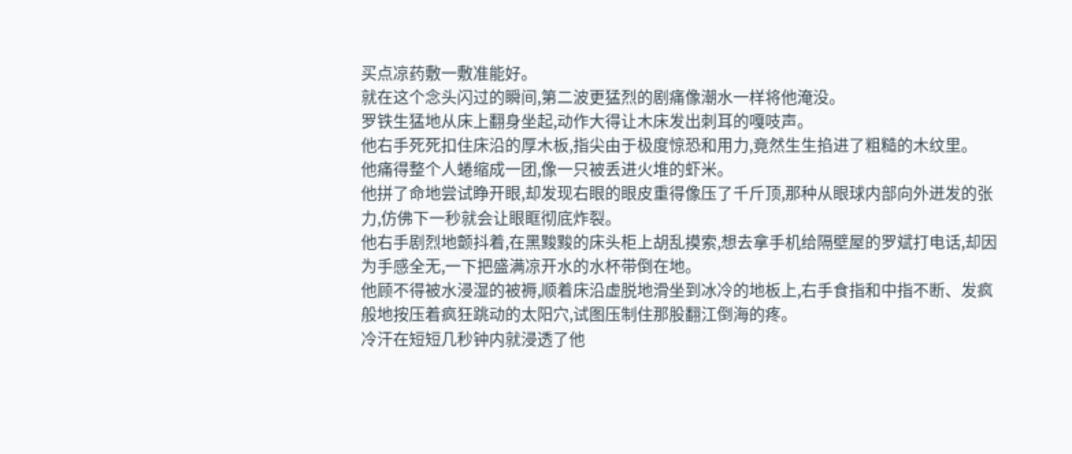买点凉药敷一敷准能好。
就在这个念头闪过的瞬间,第二波更猛烈的剧痛像潮水一样将他淹没。
罗铁生猛地从床上翻身坐起,动作大得让木床发出刺耳的嘎吱声。
他右手死死扣住床沿的厚木板,指尖由于极度惊恐和用力,竟然生生掐进了粗糙的木纹里。
他痛得整个人蜷缩成一团,像一只被丢进火堆的虾米。
他拼了命地尝试睁开眼,却发现右眼的眼皮重得像压了千斤顶,那种从眼球内部向外迸发的张力,仿佛下一秒就会让眼眶彻底炸裂。
他右手剧烈地颤抖着,在黑黢黢的床头柜上胡乱摸索,想去拿手机给隔壁屋的罗斌打电话,却因为手感全无,一下把盛满凉开水的水杯带倒在地。
他顾不得被水浸湿的被褥,顺着床沿虚脱地滑坐到冰冷的地板上,右手食指和中指不断、发疯般地按压着疯狂跳动的太阳穴,试图压制住那股翻江倒海的疼。
冷汗在短短几秒钟内就浸透了他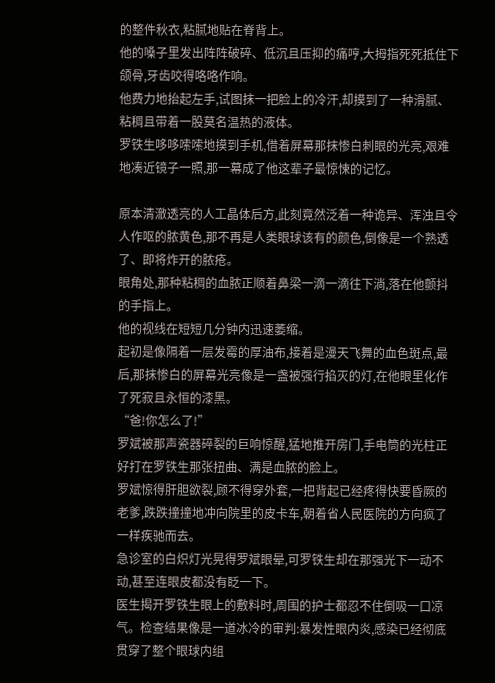的整件秋衣,粘腻地贴在脊背上。
他的嗓子里发出阵阵破碎、低沉且压抑的痛哼,大拇指死死抵住下颌骨,牙齿咬得咯咯作响。
他费力地抬起左手,试图抹一把脸上的冷汗,却摸到了一种滑腻、粘稠且带着一股莫名温热的液体。
罗铁生哆哆嗦嗦地摸到手机,借着屏幕那抹惨白刺眼的光亮,艰难地凑近镜子一照,那一幕成了他这辈子最惊悚的记忆。

原本清澈透亮的人工晶体后方,此刻竟然泛着一种诡异、浑浊且令人作呕的脓黄色,那不再是人类眼球该有的颜色,倒像是一个熟透了、即将炸开的脓疮。
眼角处,那种粘稠的血脓正顺着鼻梁一滴一滴往下淌,落在他颤抖的手指上。
他的视线在短短几分钟内迅速萎缩。
起初是像隔着一层发霉的厚油布,接着是漫天飞舞的血色斑点,最后,那抹惨白的屏幕光亮像是一盏被强行掐灭的灯,在他眼里化作了死寂且永恒的漆黑。
“爸!你怎么了!”
罗斌被那声瓷器碎裂的巨响惊醒,猛地推开房门,手电筒的光柱正好打在罗铁生那张扭曲、满是血脓的脸上。
罗斌惊得肝胆欲裂,顾不得穿外套,一把背起已经疼得快要昏厥的老爹,跌跌撞撞地冲向院里的皮卡车,朝着省人民医院的方向疯了一样疾驰而去。
急诊室的白炽灯光晃得罗斌眼晕,可罗铁生却在那强光下一动不动,甚至连眼皮都没有眨一下。
医生揭开罗铁生眼上的敷料时,周围的护士都忍不住倒吸一口凉气。检查结果像是一道冰冷的审判:暴发性眼内炎,感染已经彻底贯穿了整个眼球内组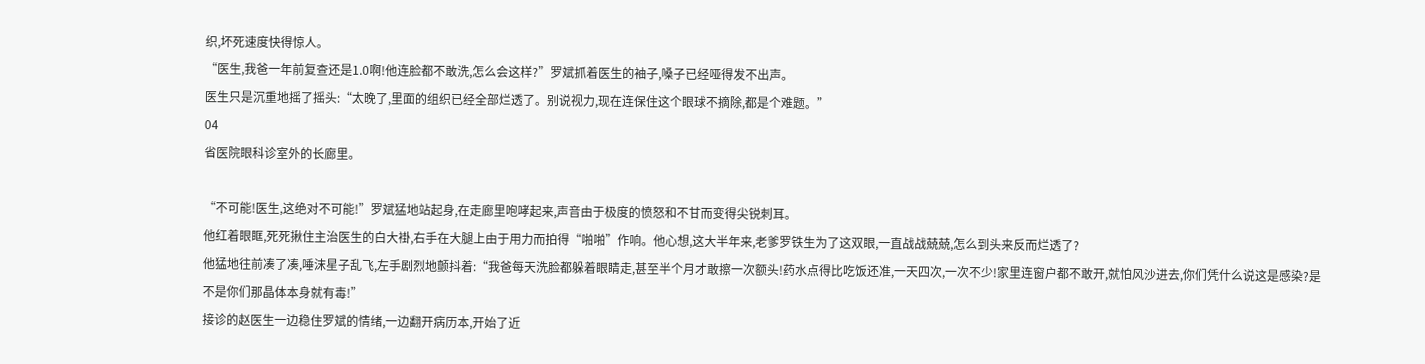织,坏死速度快得惊人。
“医生,我爸一年前复查还是1.0啊!他连脸都不敢洗,怎么会这样?”罗斌抓着医生的袖子,嗓子已经哑得发不出声。
医生只是沉重地摇了摇头:“太晚了,里面的组织已经全部烂透了。别说视力,现在连保住这个眼球不摘除,都是个难题。”
04
省医院眼科诊室外的长廊里。

“不可能!医生,这绝对不可能!”罗斌猛地站起身,在走廊里咆哮起来,声音由于极度的愤怒和不甘而变得尖锐刺耳。
他红着眼眶,死死揪住主治医生的白大褂,右手在大腿上由于用力而拍得“啪啪”作响。他心想,这大半年来,老爹罗铁生为了这双眼,一直战战兢兢,怎么到头来反而烂透了?
他猛地往前凑了凑,唾沫星子乱飞,左手剧烈地颤抖着:“我爸每天洗脸都躲着眼睛走,甚至半个月才敢擦一次额头!药水点得比吃饭还准,一天四次,一次不少!家里连窗户都不敢开,就怕风沙进去,你们凭什么说这是感染?是不是你们那晶体本身就有毒!”
接诊的赵医生一边稳住罗斌的情绪,一边翻开病历本,开始了近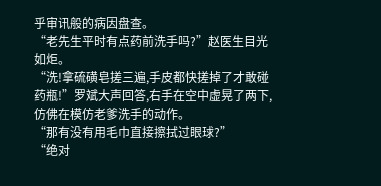乎审讯般的病因盘查。
“老先生平时有点药前洗手吗?”赵医生目光如炬。
“洗!拿硫磺皂搓三遍,手皮都快搓掉了才敢碰药瓶!”罗斌大声回答,右手在空中虚晃了两下,仿佛在模仿老爹洗手的动作。
“那有没有用毛巾直接擦拭过眼球?”
“绝对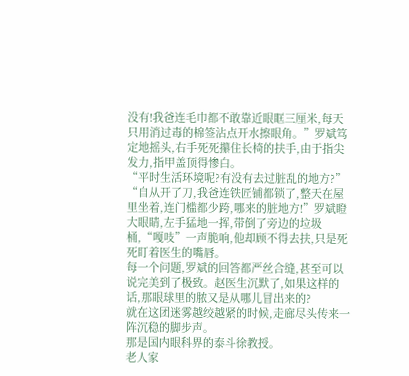没有!我爸连毛巾都不敢靠近眼眶三厘米,每天只用消过毒的棉签沾点开水擦眼角。”罗斌笃定地摇头,右手死死攥住长椅的扶手,由于指尖发力,指甲盖顶得惨白。
“平时生活环境呢?有没有去过脏乱的地方?”
“自从开了刀,我爸连铁匠铺都锁了,整天在屋里坐着,连门槛都少跨,哪来的脏地方!”罗斌瞪大眼睛,左手猛地一挥,带倒了旁边的垃圾桶,“嘎吱”一声脆响,他却顾不得去扶,只是死死盯着医生的嘴唇。
每一个问题,罗斌的回答都严丝合缝,甚至可以说完美到了极致。赵医生沉默了,如果这样的话,那眼球里的脓又是从哪儿冒出来的?
就在这团迷雾越绞越紧的时候,走廊尽头传来一阵沉稳的脚步声。
那是国内眼科界的泰斗徐教授。
老人家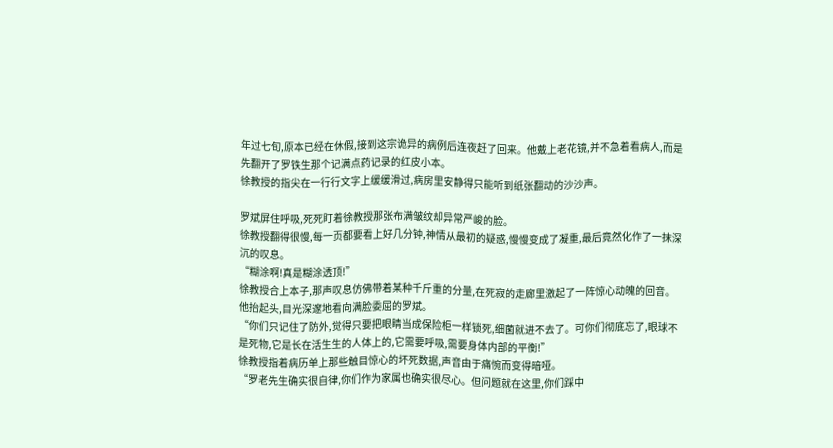年过七旬,原本已经在休假,接到这宗诡异的病例后连夜赶了回来。他戴上老花镜,并不急着看病人,而是先翻开了罗铁生那个记满点药记录的红皮小本。
徐教授的指尖在一行行文字上缓缓滑过,病房里安静得只能听到纸张翻动的沙沙声。

罗斌屏住呼吸,死死盯着徐教授那张布满皱纹却异常严峻的脸。
徐教授翻得很慢,每一页都要看上好几分钟,神情从最初的疑惑,慢慢变成了凝重,最后竟然化作了一抹深沉的叹息。
“糊涂啊!真是糊涂透顶!”
徐教授合上本子,那声叹息仿佛带着某种千斤重的分量,在死寂的走廊里激起了一阵惊心动魄的回音。
他抬起头,目光深邃地看向满脸委屈的罗斌。
“你们只记住了防外,觉得只要把眼睛当成保险柜一样锁死,细菌就进不去了。可你们彻底忘了,眼球不是死物,它是长在活生生的人体上的,它需要呼吸,需要身体内部的平衡!”
徐教授指着病历单上那些触目惊心的坏死数据,声音由于痛惋而变得暗哑。
“罗老先生确实很自律,你们作为家属也确实很尽心。但问题就在这里,你们踩中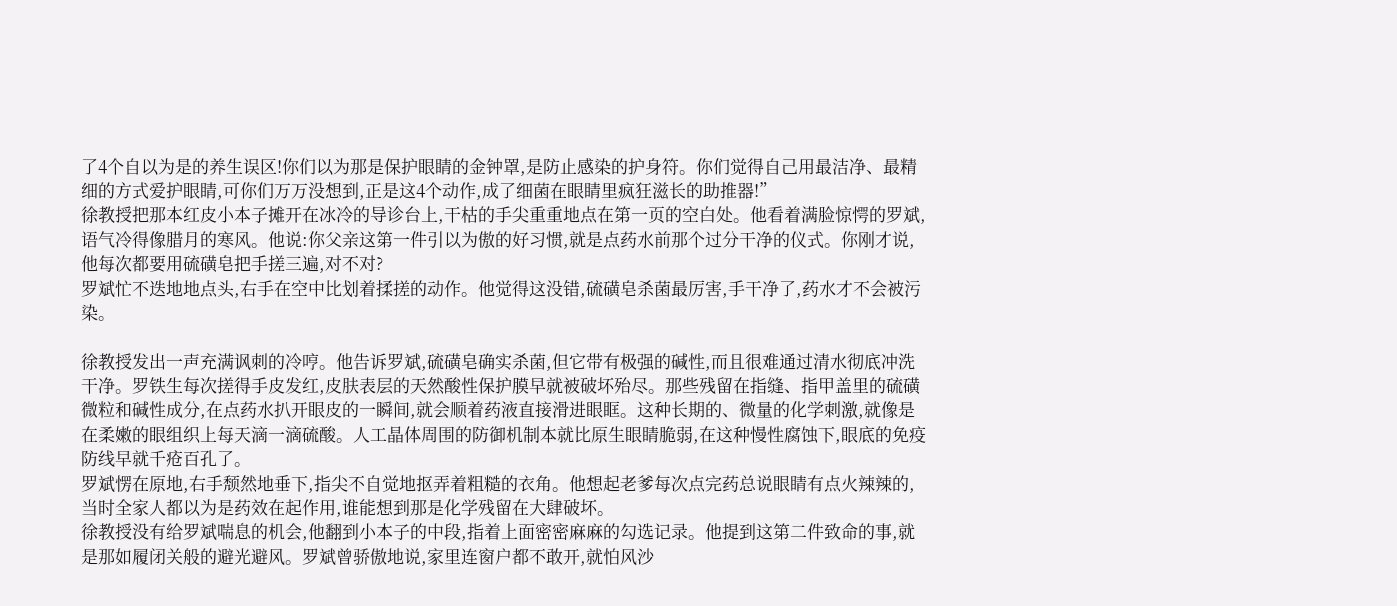了4个自以为是的养生误区!你们以为那是保护眼睛的金钟罩,是防止感染的护身符。你们觉得自己用最洁净、最精细的方式爱护眼睛,可你们万万没想到,正是这4个动作,成了细菌在眼睛里疯狂滋长的助推器!”
徐教授把那本红皮小本子摊开在冰冷的导诊台上,干枯的手尖重重地点在第一页的空白处。他看着满脸惊愕的罗斌,语气冷得像腊月的寒风。他说:你父亲这第一件引以为傲的好习惯,就是点药水前那个过分干净的仪式。你刚才说,他每次都要用硫磺皂把手搓三遍,对不对?
罗斌忙不迭地地点头,右手在空中比划着揉搓的动作。他觉得这没错,硫磺皂杀菌最厉害,手干净了,药水才不会被污染。

徐教授发出一声充满讽刺的冷哼。他告诉罗斌,硫磺皂确实杀菌,但它带有极强的碱性,而且很难通过清水彻底冲洗干净。罗铁生每次搓得手皮发红,皮肤表层的天然酸性保护膜早就被破坏殆尽。那些残留在指缝、指甲盖里的硫磺微粒和碱性成分,在点药水扒开眼皮的一瞬间,就会顺着药液直接滑进眼眶。这种长期的、微量的化学刺激,就像是在柔嫩的眼组织上每天滴一滴硫酸。人工晶体周围的防御机制本就比原生眼睛脆弱,在这种慢性腐蚀下,眼底的免疫防线早就千疮百孔了。
罗斌愣在原地,右手颓然地垂下,指尖不自觉地抠弄着粗糙的衣角。他想起老爹每次点完药总说眼睛有点火辣辣的,当时全家人都以为是药效在起作用,谁能想到那是化学残留在大肆破坏。
徐教授没有给罗斌喘息的机会,他翻到小本子的中段,指着上面密密麻麻的勾选记录。他提到这第二件致命的事,就是那如履闭关般的避光避风。罗斌曾骄傲地说,家里连窗户都不敢开,就怕风沙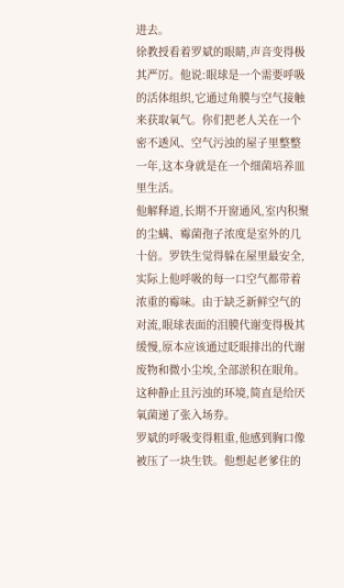进去。
徐教授看着罗斌的眼睛,声音变得极其严厉。他说:眼球是一个需要呼吸的活体组织,它通过角膜与空气接触来获取氧气。你们把老人关在一个密不透风、空气污浊的屋子里整整一年,这本身就是在一个细菌培养皿里生活。
他解释道,长期不开窗通风,室内积聚的尘螨、霉菌孢子浓度是室外的几十倍。罗铁生觉得躲在屋里最安全,实际上他呼吸的每一口空气都带着浓重的霉味。由于缺乏新鲜空气的对流,眼球表面的泪膜代谢变得极其缓慢,原本应该通过眨眼排出的代谢废物和微小尘埃,全部淤积在眼角。这种静止且污浊的环境,简直是给厌氧菌递了张入场券。
罗斌的呼吸变得粗重,他感到胸口像被压了一块生铁。他想起老爹住的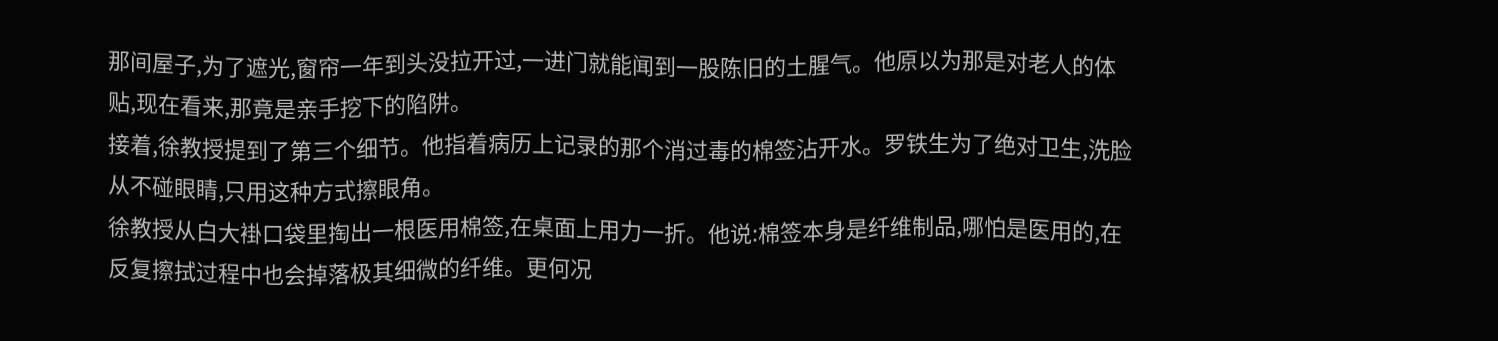那间屋子,为了遮光,窗帘一年到头没拉开过,一进门就能闻到一股陈旧的土腥气。他原以为那是对老人的体贴,现在看来,那竟是亲手挖下的陷阱。
接着,徐教授提到了第三个细节。他指着病历上记录的那个消过毒的棉签沾开水。罗铁生为了绝对卫生,洗脸从不碰眼睛,只用这种方式擦眼角。
徐教授从白大褂口袋里掏出一根医用棉签,在桌面上用力一折。他说:棉签本身是纤维制品,哪怕是医用的,在反复擦拭过程中也会掉落极其细微的纤维。更何况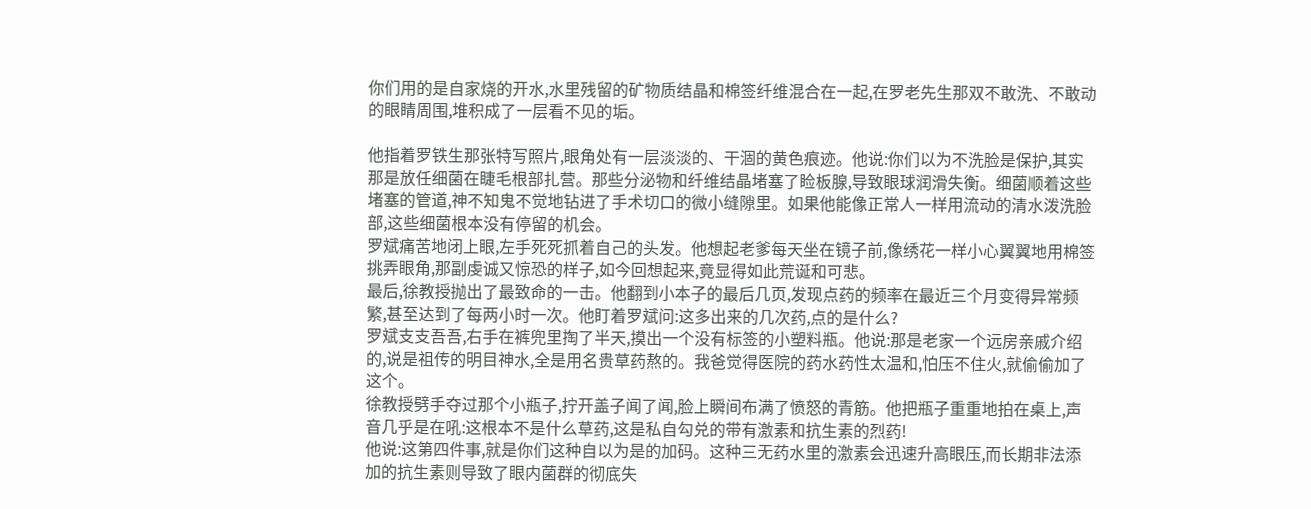你们用的是自家烧的开水,水里残留的矿物质结晶和棉签纤维混合在一起,在罗老先生那双不敢洗、不敢动的眼睛周围,堆积成了一层看不见的垢。

他指着罗铁生那张特写照片,眼角处有一层淡淡的、干涸的黄色痕迹。他说:你们以为不洗脸是保护,其实那是放任细菌在睫毛根部扎营。那些分泌物和纤维结晶堵塞了睑板腺,导致眼球润滑失衡。细菌顺着这些堵塞的管道,神不知鬼不觉地钻进了手术切口的微小缝隙里。如果他能像正常人一样用流动的清水泼洗脸部,这些细菌根本没有停留的机会。
罗斌痛苦地闭上眼,左手死死抓着自己的头发。他想起老爹每天坐在镜子前,像绣花一样小心翼翼地用棉签挑弄眼角,那副虔诚又惊恐的样子,如今回想起来,竟显得如此荒诞和可悲。
最后,徐教授抛出了最致命的一击。他翻到小本子的最后几页,发现点药的频率在最近三个月变得异常频繁,甚至达到了每两小时一次。他盯着罗斌问:这多出来的几次药,点的是什么?
罗斌支支吾吾,右手在裤兜里掏了半天,摸出一个没有标签的小塑料瓶。他说:那是老家一个远房亲戚介绍的,说是祖传的明目神水,全是用名贵草药熬的。我爸觉得医院的药水药性太温和,怕压不住火,就偷偷加了这个。
徐教授劈手夺过那个小瓶子,拧开盖子闻了闻,脸上瞬间布满了愤怒的青筋。他把瓶子重重地拍在桌上,声音几乎是在吼:这根本不是什么草药,这是私自勾兑的带有激素和抗生素的烈药!
他说:这第四件事,就是你们这种自以为是的加码。这种三无药水里的激素会迅速升高眼压,而长期非法添加的抗生素则导致了眼内菌群的彻底失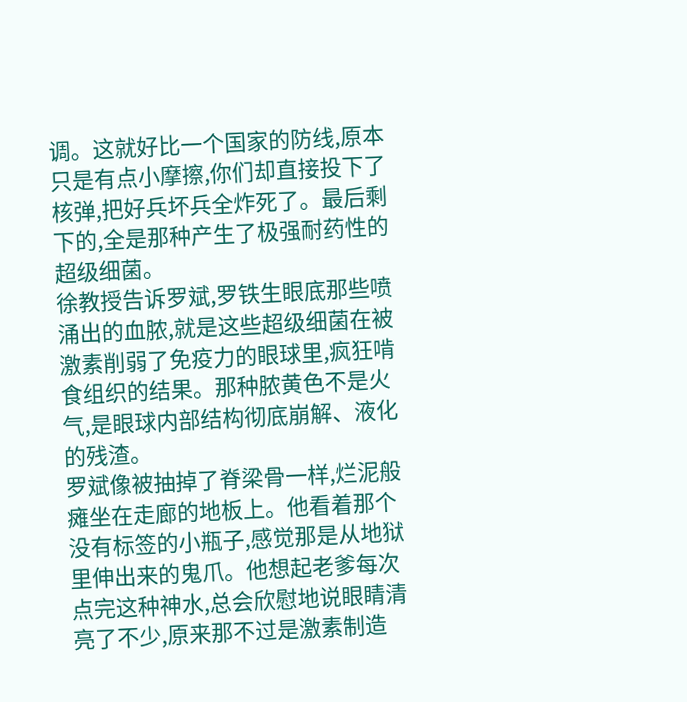调。这就好比一个国家的防线,原本只是有点小摩擦,你们却直接投下了核弹,把好兵坏兵全炸死了。最后剩下的,全是那种产生了极强耐药性的超级细菌。
徐教授告诉罗斌,罗铁生眼底那些喷涌出的血脓,就是这些超级细菌在被激素削弱了免疫力的眼球里,疯狂啃食组织的结果。那种脓黄色不是火气,是眼球内部结构彻底崩解、液化的残渣。
罗斌像被抽掉了脊梁骨一样,烂泥般瘫坐在走廊的地板上。他看着那个没有标签的小瓶子,感觉那是从地狱里伸出来的鬼爪。他想起老爹每次点完这种神水,总会欣慰地说眼睛清亮了不少,原来那不过是激素制造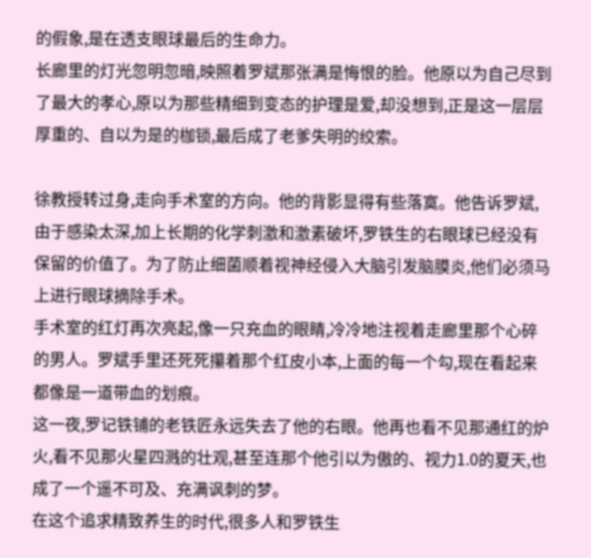的假象,是在透支眼球最后的生命力。
长廊里的灯光忽明忽暗,映照着罗斌那张满是悔恨的脸。他原以为自己尽到了最大的孝心,原以为那些精细到变态的护理是爱,却没想到,正是这一层层厚重的、自以为是的枷锁,最后成了老爹失明的绞索。

徐教授转过身,走向手术室的方向。他的背影显得有些落寞。他告诉罗斌,由于感染太深,加上长期的化学刺激和激素破坏,罗铁生的右眼球已经没有保留的价值了。为了防止细菌顺着视神经侵入大脑引发脑膜炎,他们必须马上进行眼球摘除手术。
手术室的红灯再次亮起,像一只充血的眼睛,冷冷地注视着走廊里那个心碎的男人。罗斌手里还死死攥着那个红皮小本,上面的每一个勾,现在看起来都像是一道带血的划痕。
这一夜,罗记铁铺的老铁匠永远失去了他的右眼。他再也看不见那通红的炉火,看不见那火星四溅的壮观,甚至连那个他引以为傲的、视力1.0的夏天,也成了一个遥不可及、充满讽刺的梦。
在这个追求精致养生的时代,很多人和罗铁生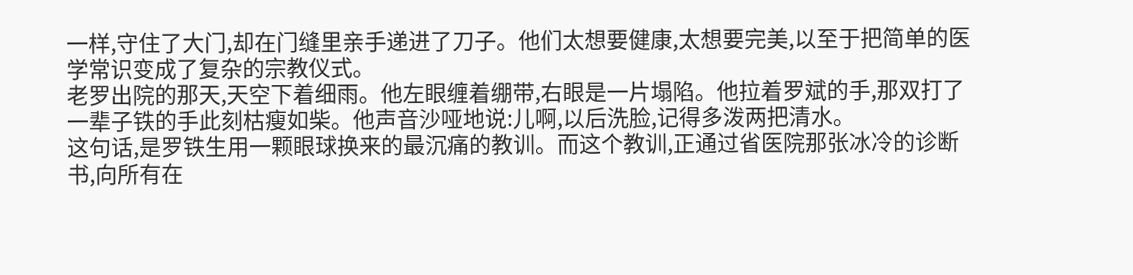一样,守住了大门,却在门缝里亲手递进了刀子。他们太想要健康,太想要完美,以至于把简单的医学常识变成了复杂的宗教仪式。
老罗出院的那天,天空下着细雨。他左眼缠着绷带,右眼是一片塌陷。他拉着罗斌的手,那双打了一辈子铁的手此刻枯瘦如柴。他声音沙哑地说:儿啊,以后洗脸,记得多泼两把清水。
这句话,是罗铁生用一颗眼球换来的最沉痛的教训。而这个教训,正通过省医院那张冰冷的诊断书,向所有在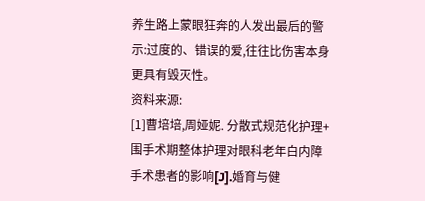养生路上蒙眼狂奔的人发出最后的警示:过度的、错误的爱,往往比伤害本身更具有毁灭性。
资料来源:
[1]曹培培,周娅妮. 分散式规范化护理+围手术期整体护理对眼科老年白内障手术患者的影响[J].婚育与健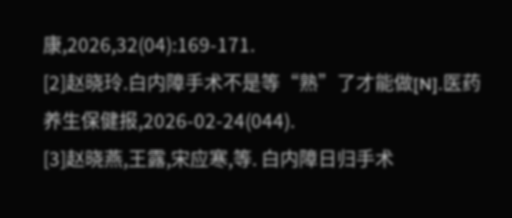康,2026,32(04):169-171.
[2]赵晓玲.白内障手术不是等“熟”了才能做[N].医药养生保健报,2026-02-24(044).
[3]赵晓燕,王露,宋应寒,等. 白内障日归手术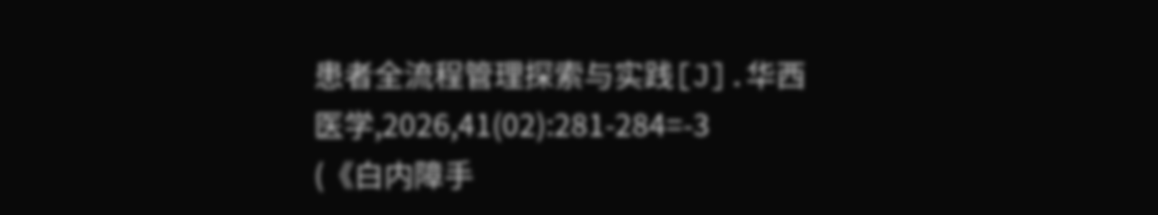患者全流程管理探索与实践[J].华西医学,2026,41(02):281-284=-3
(《白内障手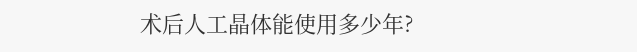术后人工晶体能使用多少年?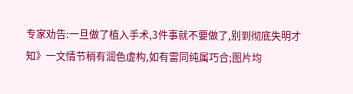专家劝告:一旦做了植入手术,3件事就不要做了,别到彻底失明才知》一文情节稍有润色虚构,如有雷同纯属巧合;图片均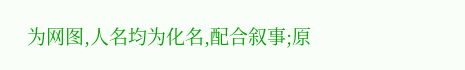为网图,人名均为化名,配合叙事;原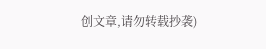创文章,请勿转载抄袭)